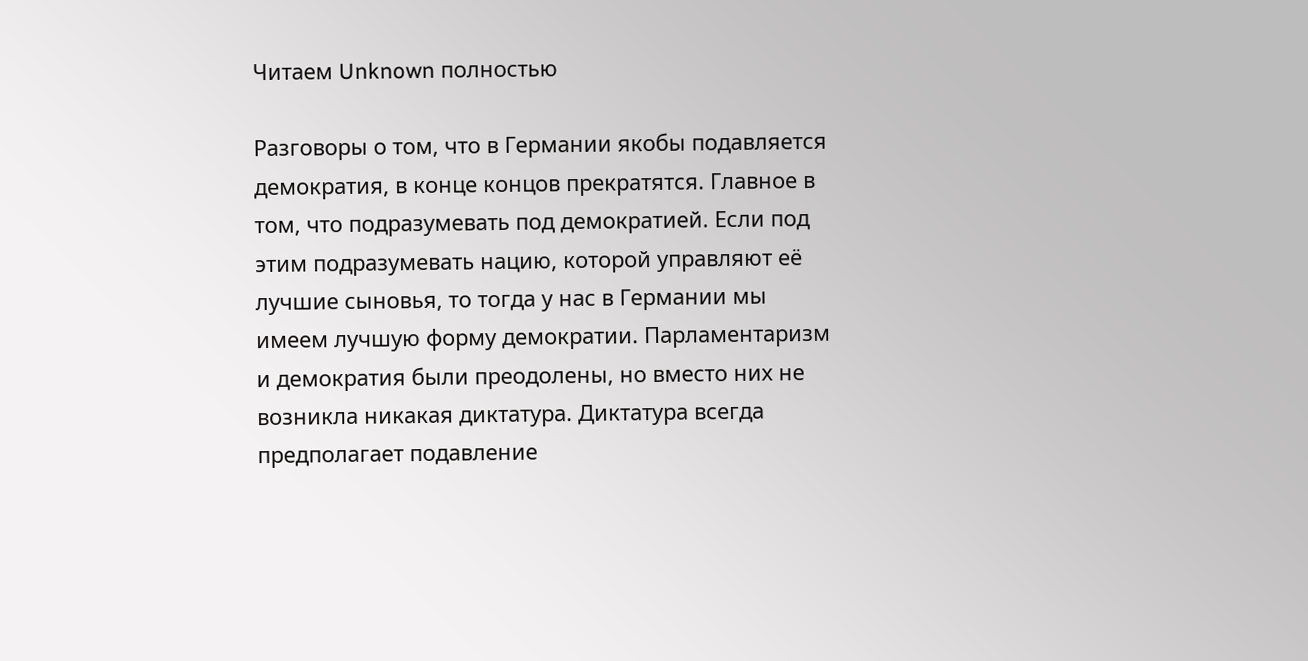Читаем Unknown полностью

Разговоры о том, что в Германии якобы подавляется демократия, в конце концов прекратятся. Главное в том, что подразумевать под демократией. Если под этим подразумевать нацию, которой управляют её лучшие сыновья, то тогда у нас в Германии мы имеем лучшую форму демократии. Парламентаризм и демократия были преодолены, но вместо них не возникла никакая диктатура. Диктатура всегда предполагает подавление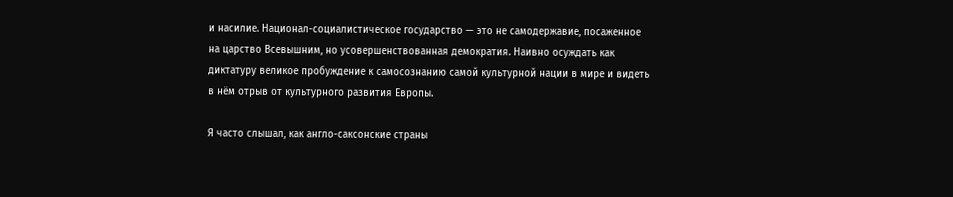и насилие. Национал-социалистическое государство — это не самодержавие, посаженное на царство Всевышним, но усовершенствованная демократия. Наивно осуждать как диктатуру великое пробуждение к самосознанию самой культурной нации в мире и видеть в нём отрыв от культурного развития Европы.

Я часто слышал, как англо-саксонские страны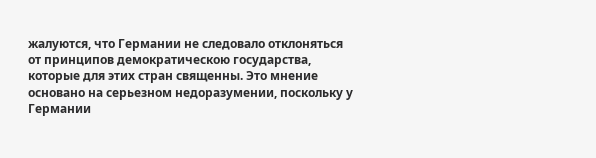жалуются, что Германии не следовало отклоняться от принципов демократическою государства, которые для этих стран священны. Это мнение основано на серьезном недоразумении, поскольку у Германии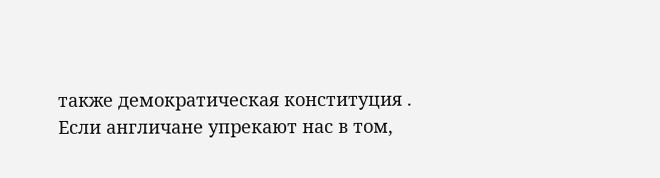также демократическая конституция . Если англичане упрекают нас в том,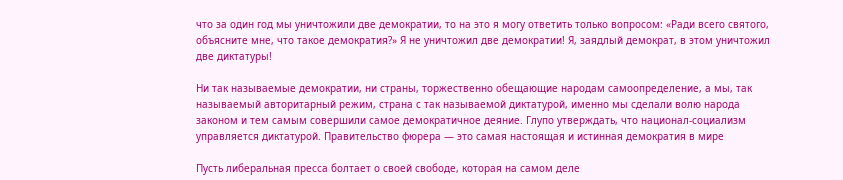что за один год мы уничтожили две демократии, то на это я мoгy ответить только вопросом: «Ради всего святого, объясните мне, что такое демократия?» Я не уничтожил две демократии! Я, заядлый демократ, в этом уничтожил две диктатуры!

Ни так называемые демократии, ни страны, торжественно обещающие народам самоопределение, а мы, так называемый авторитарный режим, страна с так называемой диктатурой, именно мы сделали волю народа законом и тем самым совершили самое демократичное деяние. Глупо утверждать, что национал-социализм управляется диктатурой. Правительство фюрера — это самая настоящая и истинная демократия в мире

Пусть либеральная пресса болтает о своей свободе, которая на самом деле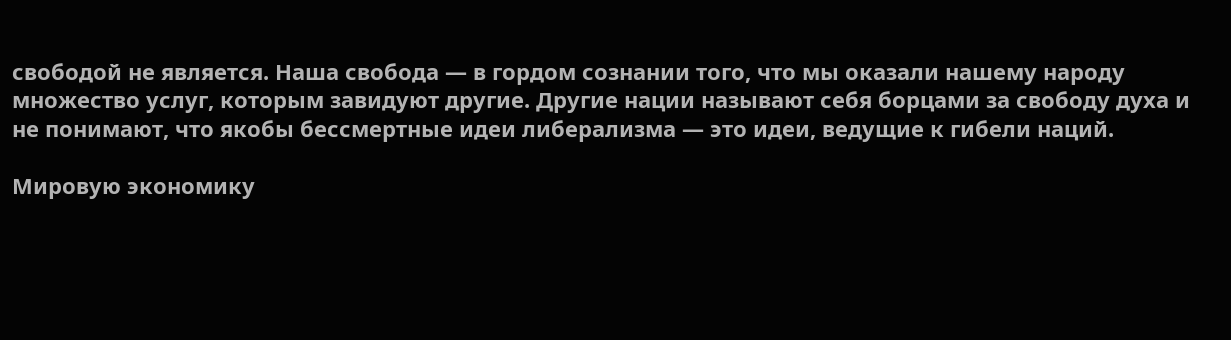свободой не является. Наша свобода — в гордом сознании того, что мы оказали нашему народу множество услуг, которым завидуют другие. Другие нации называют себя борцами за свободу духа и не понимают, что якобы бессмертные идеи либерализма — это идеи, ведущие к гибели наций.

Мировую экономику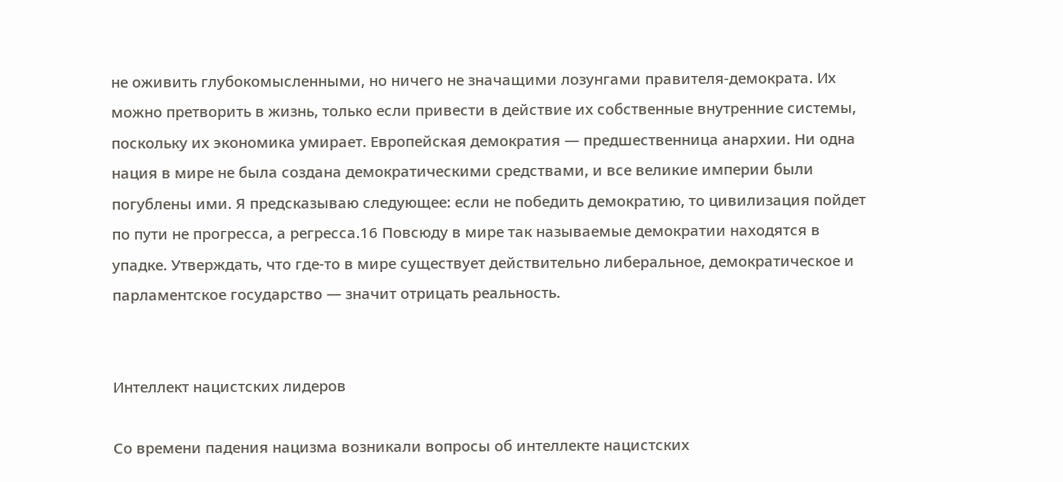не оживить глубокомысленными, но ничего не значащими лозунгами правителя-демократа. Их можно претворить в жизнь, только если привести в действие их собственные внутренние системы, поскольку их экономика умирает. Европейская демократия — предшественница анархии. Ни одна нация в мире не была создана демократическими средствами, и все великие империи были погублены ими. Я предсказываю следующее: если не победить демократию, то цивилизация пойдет по пути не прогресса, а регресса.16 Повсюду в мире так называемые демократии находятся в упадке. Утверждать, что где-то в мире существует действительно либеральное, демократическое и парламентское государство — значит отрицать реальность.


Интеллект нацистских лидеров

Со времени падения нацизма возникали вопросы об интеллекте нацистских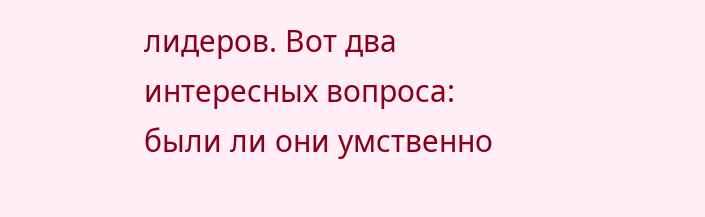лидеров. Вот два интересных вопроса: были ли они умственно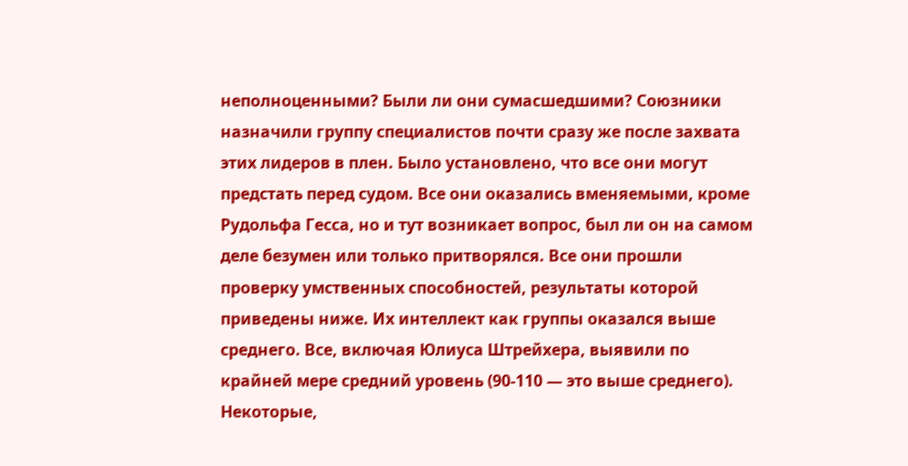неполноценными? Были ли они сумасшедшими? Союзники назначили группу специалистов почти сразу же после захвата этих лидеров в плен. Было установлено, что все они могут предстать перед судом. Все они оказались вменяемыми, кроме Рудольфа Гесса, но и тут возникает вопрос, был ли он на самом деле безумен или только притворялся. Все они прошли проверку умственных способностей, результаты которой приведены ниже. Их интеллект как группы оказался выше среднего. Все, включая Юлиуса Штрейхера, выявили по крайней мере средний уровень (90-110 — это выше среднего). Некоторые,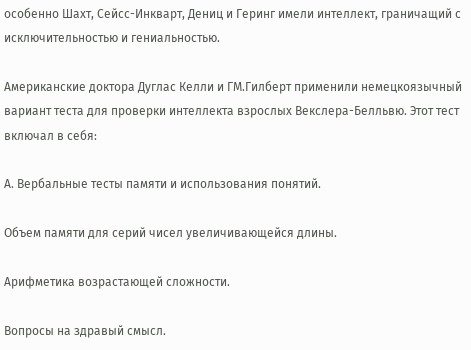особенно Шахт, Сейсс-Инкварт, Дениц и Геринг имели интеллект, граничащий с исключительностью и гениальностью.

Американские доктора Дуглас Келли и ГМ.Гилберт применили немецкоязычный вариант теста для проверки интеллекта взрослых Векслера-Белльвю. Этот тест включал в себя:

А. Вербальные тесты памяти и использования понятий.

Объем памяти для серий чисел увеличивающейся длины.

Арифметика возрастающей сложности.

Вопросы на здравый смысл.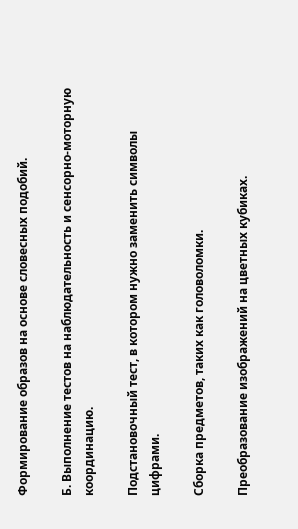Формирование образов на основе словесных подобий.

Б. Выполнение тестов на наблюдательность и сенсорно-моторную координацию.

Подстановочный тест, в котором нужно заменить символы цифрами.

Сборка предметов, таких как головоломки.

Преобразование изображений на цветных кубиках.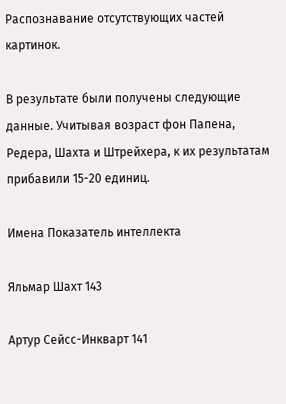Распознавание отсутствующих частей картинок.

В результате были получены следующие данные. Учитывая возраст фон Папена, Редера, Шахта и Штрейхера, к их результатам прибавили 15-20 единиц.

Имена Показатель интеллекта

Яльмар Шахт 143

Артур Сейсс-Инкварт 141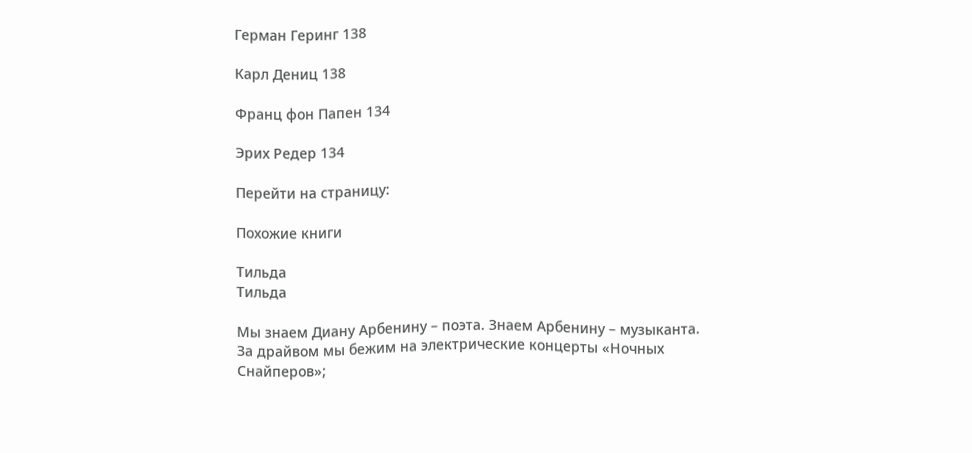Герман Геринг 138

Карл Дениц 138

Франц фон Папен 134

Эрих Редер 134

Перейти на страницу:

Похожие книги

Тильда
Тильда

Мы знаем Диану Арбенину – поэта. Знаем Арбенину – музыканта. За драйвом мы бежим на электрические концерты «Ночных Снайперов»;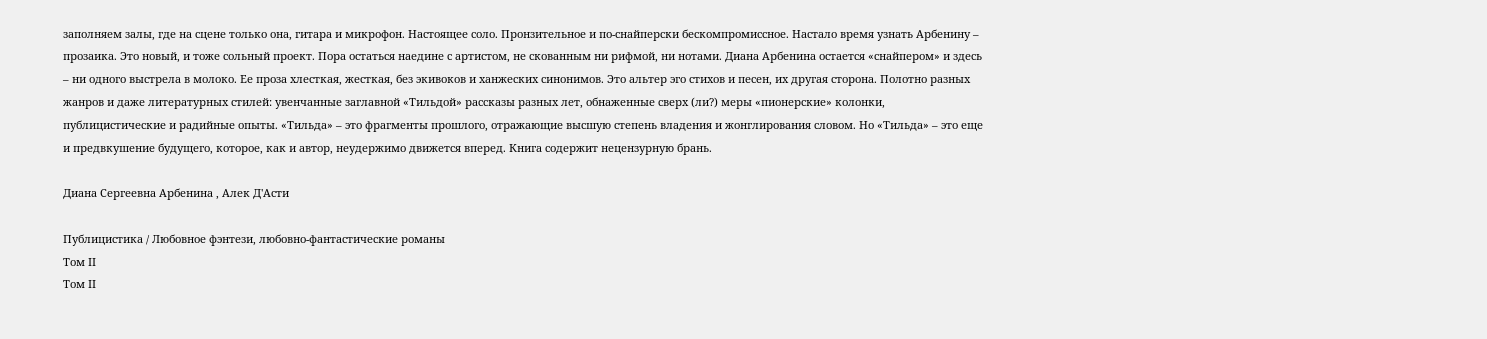заполняем залы, где на сцене только она, гитара и микрофон. Настоящее соло. Пронзительное и по-снайперски бескомпромиссное. Настало время узнать Арбенину – прозаика. Это новый, и тоже сольный проект. Пора остаться наедине с артистом, не скованным ни рифмой, ни нотами. Диана Арбенина остается «снайпером» и здесь – ни одного выстрела в молоко. Ее проза хлесткая, жесткая, без экивоков и ханжеских синонимов. Это альтер эго стихов и песен, их другая сторона. Полотно разных жанров и даже литературных стилей: увенчанные заглавной «Тильдой» рассказы разных лет, обнаженные сверх (ли?) меры «пионерские» колонки, публицистические и радийные опыты. «Тильда» – это фрагменты прошлого, отражающие высшую степень владения и жонглирования словом. Но «Тильда» – это еще и предвкушение будущего, которое, как и автор, неудержимо движется вперед. Книга содержит нецензурную брань.

Диана Сергеевна Арбенина , Алек Д'Асти

Публицистика / Любовное фэнтези, любовно-фантастические романы
Том II
Том II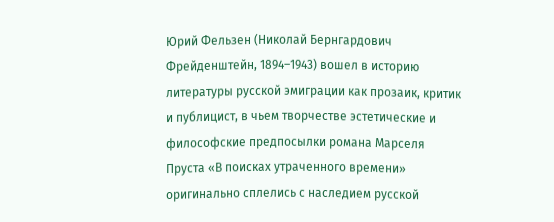Юрий Фельзен (Николай Бернгардович Фрейденштейн, 1894–1943) вошел в историю литературы русской эмиграции как прозаик, критик и публицист, в чьем творчестве эстетические и философские предпосылки романа Марселя Пруста «В поисках утраченного времени» оригинально сплелись с наследием русской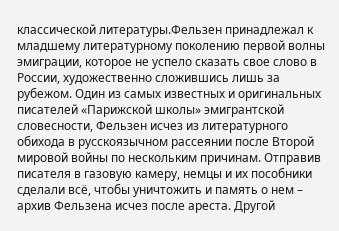классической литературы.Фельзен принадлежал к младшему литературному поколению первой волны эмиграции, которое не успело сказать свое слово в России, художественно сложившись лишь за рубежом. Один из самых известных и оригинальных писателей «Парижской школы» эмигрантской словесности, Фельзен исчез из литературного обихода в русскоязычном рассеянии после Второй мировой войны по нескольким причинам. Отправив писателя в газовую камеру, немцы и их пособники сделали всё, чтобы уничтожить и память о нем – архив Фельзена исчез после ареста. Другой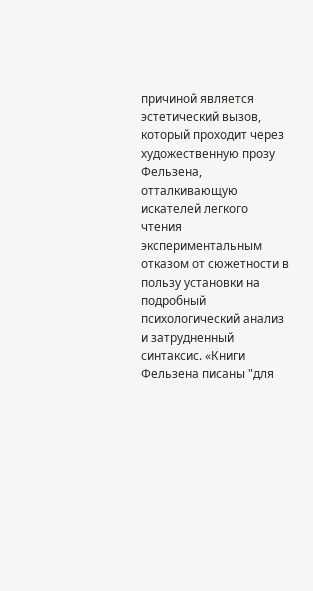причиной является эстетический вызов, который проходит через художественную прозу Фельзена, отталкивающую искателей легкого чтения экспериментальным отказом от сюжетности в пользу установки на подробный психологический анализ и затрудненный синтаксис. «Книги Фельзена писаны "для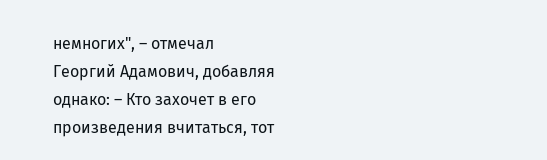немногих", – отмечал Георгий Адамович, добавляя однако: – Кто захочет в его произведения вчитаться, тот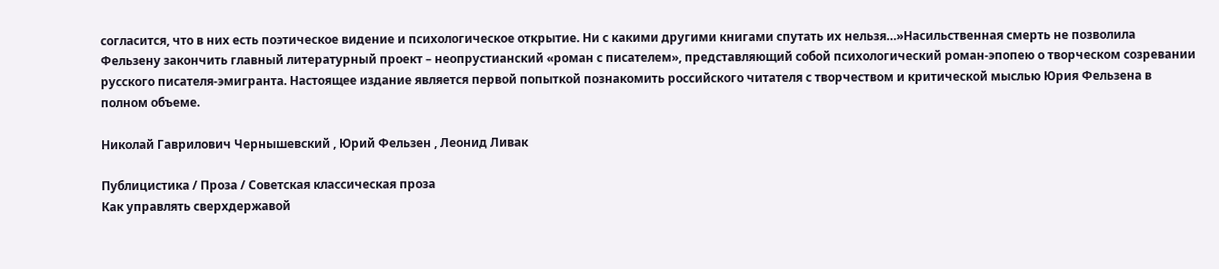согласится, что в них есть поэтическое видение и психологическое открытие. Ни с какими другими книгами спутать их нельзя…»Насильственная смерть не позволила Фельзену закончить главный литературный проект – неопрустианский «роман с писателем», представляющий собой психологический роман-эпопею о творческом созревании русского писателя-эмигранта. Настоящее издание является первой попыткой познакомить российского читателя с творчеством и критической мыслью Юрия Фельзена в полном объеме.

Николай Гаврилович Чернышевский , Юрий Фельзен , Леонид Ливак

Публицистика / Проза / Советская классическая проза
Как управлять сверхдержавой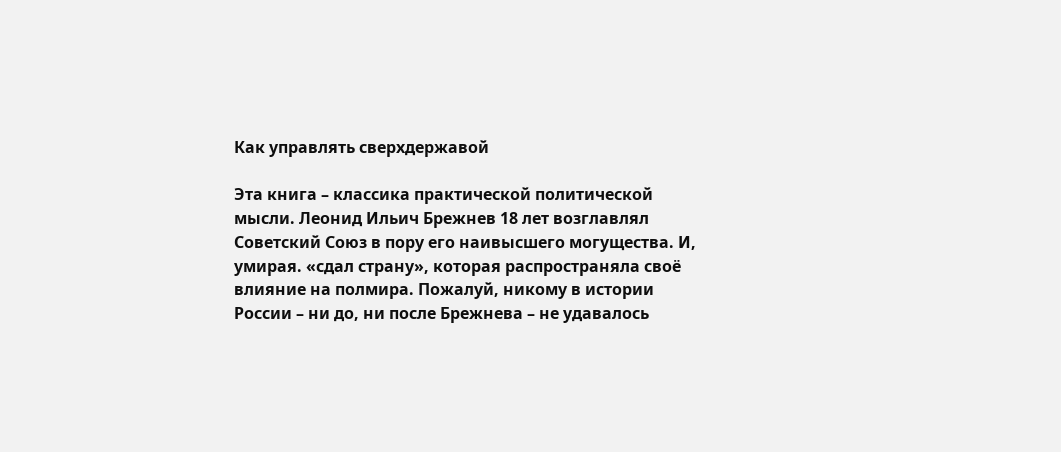Как управлять сверхдержавой

Эта книга – классика практической политической мысли. Леонид Ильич Брежнев 18 лет возглавлял Советский Союз в пору его наивысшего могущества. И, умирая. «сдал страну», которая распространяла своё влияние на полмира. Пожалуй, никому в истории России – ни до, ни после Брежнева – не удавалось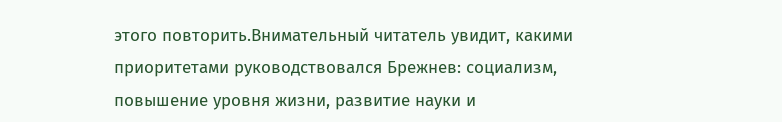этого повторить.Внимательный читатель увидит, какими приоритетами руководствовался Брежнев: социализм, повышение уровня жизни, развитие науки и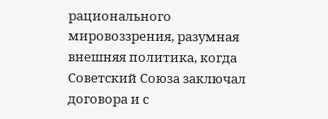рационального мировоззрения, разумная внешняя политика, когда Советский Союза заключал договора и с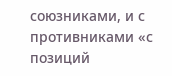союзниками, и с противниками «с позиций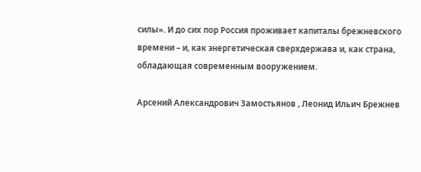силы». И до сих пор Россия проживает капиталы брежневского времени – и, как энергетическая сверхдержава и, как страна, обладающая современным вооружением.

Арсений Александрович Замостьянов , Леонид Ильич Брежнев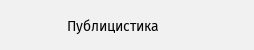Публицистика